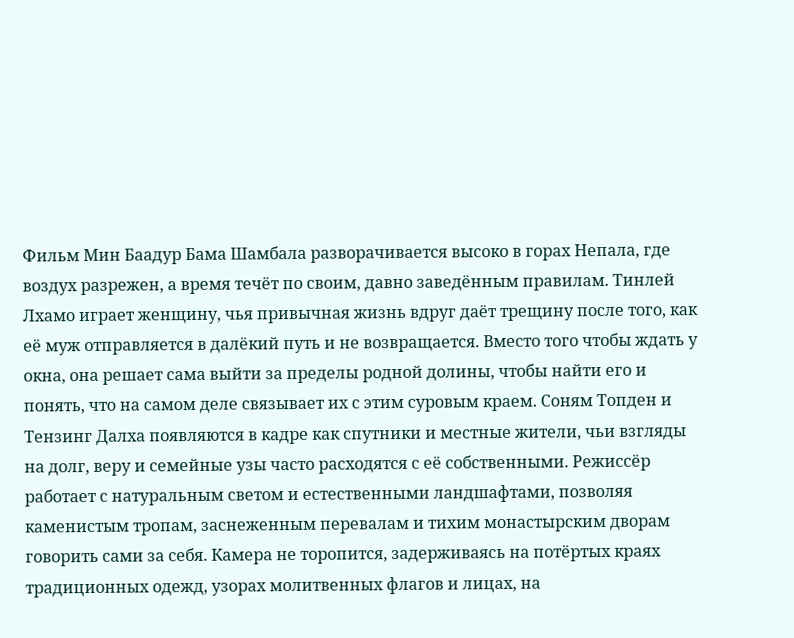Фильм Мин Баадур Бама Шамбала разворачивается высоко в горах Непала, где воздух разрежен, а время течёт по своим, давно заведённым правилам. Тинлей Лхамо играет женщину, чья привычная жизнь вдруг даёт трещину после того, как её муж отправляется в далёкий путь и не возвращается. Вместо того чтобы ждать у окна, она решает сама выйти за пределы родной долины, чтобы найти его и понять, что на самом деле связывает их с этим суровым краем. Соням Топден и Тензинг Далха появляются в кадре как спутники и местные жители, чьи взгляды на долг, веру и семейные узы часто расходятся с её собственными. Режиссёр работает с натуральным светом и естественными ландшафтами, позволяя каменистым тропам, заснеженным перевалам и тихим монастырским дворам говорить сами за себя. Камера не торопится, задерживаясь на потёртых краях традиционных одежд, узорах молитвенных флагов и лицах, на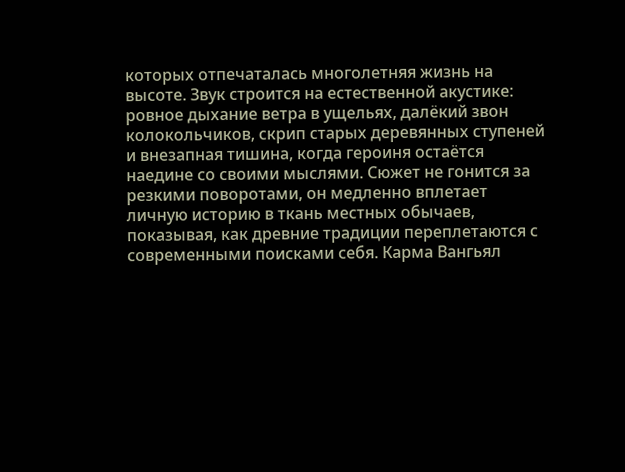которых отпечаталась многолетняя жизнь на высоте. Звук строится на естественной акустике: ровное дыхание ветра в ущельях, далёкий звон колокольчиков, скрип старых деревянных ступеней и внезапная тишина, когда героиня остаётся наедине со своими мыслями. Сюжет не гонится за резкими поворотами, он медленно вплетает личную историю в ткань местных обычаев, показывая, как древние традиции переплетаются с современными поисками себя. Карма Вангьял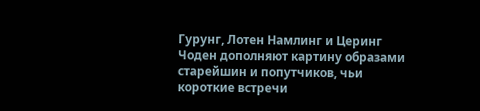Гурунг, Лотен Намлинг и Церинг Чоден дополняют картину образами старейшин и попутчиков, чьи короткие встречи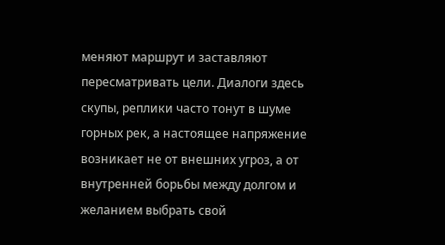меняют маршрут и заставляют пересматривать цели. Диалоги здесь скупы, реплики часто тонут в шуме горных рек, а настоящее напряжение возникает не от внешних угроз, а от внутренней борьбы между долгом и желанием выбрать свой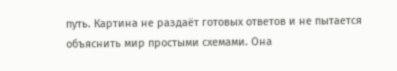путь. Картина не раздаёт готовых ответов и не пытается объяснить мир простыми схемами. Она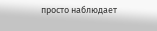просто наблюдает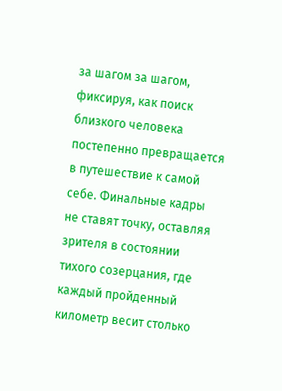за шагом за шагом, фиксируя, как поиск близкого человека постепенно превращается в путешествие к самой себе. Финальные кадры не ставят точку, оставляя зрителя в состоянии тихого созерцания, где каждый пройденный километр весит столько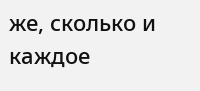же, сколько и каждое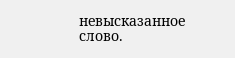невысказанное слово.